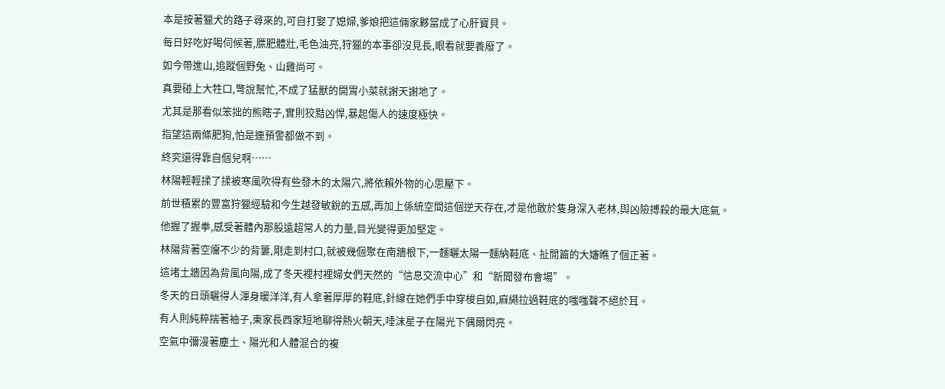本是按著獵犬的路子尋來的,可自打娶了媳婦,爹娘把這倆家夥當成了心肝寶貝。
每日好吃好喝伺候著,膘肥體壯,毛色油亮,狩獵的本事卻沒見長,眼看就要養廢了。
如今帶進山,追蹤個野兔、山雞尚可。
真要碰上大牲口,彆說幫忙,不成了猛獸的開胃小菜就謝天謝地了。
尤其是那看似笨拙的熊瞎子,實則狡黠凶悍,暴起傷人的速度極快。
指望這兩條肥狗,怕是連預警都做不到。
終究還得靠自個兒啊……
林陽輕輕揉了揉被寒風吹得有些發木的太陽穴,將依賴外物的心思壓下。
前世積累的豐富狩獵經驗和今生越發敏銳的五感,再加上係統空間這個逆天存在,才是他敢於隻身深入老林,與凶險搏殺的最大底氣。
他握了握拳,感受著體內那股遠超常人的力量,目光變得更加堅定。
林陽背著空癟不少的背簍,剛走到村口,就被幾個聚在南牆根下,一麵曬太陽一麵納鞋底、扯閒篇的大嬸瞧了個正著。
這堵土牆因為背風向陽,成了冬天裡村裡婦女們天然的“信息交流中心”和“新聞發布會場”。
冬天的日頭曬得人渾身暖洋洋,有人拿著厚厚的鞋底,針線在她們手中穿梭自如,麻繩拉過鞋底的嗤嗤聲不絕於耳。
有人則純粹揣著袖子,東家長西家短地聊得熱火朝天,唾沫星子在陽光下偶爾閃亮。
空氣中彌漫著塵土、陽光和人體混合的複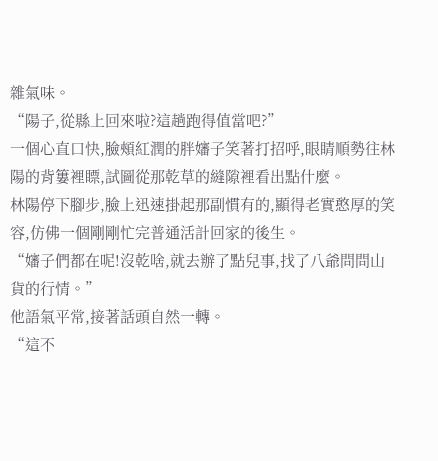雜氣味。
“陽子,從縣上回來啦?這趟跑得值當吧?”
一個心直口快,臉頰紅潤的胖嬸子笑著打招呼,眼睛順勢往林陽的背簍裡瞟,試圖從那乾草的縫隙裡看出點什麼。
林陽停下腳步,臉上迅速掛起那副慣有的,顯得老實憨厚的笑容,仿佛一個剛剛忙完普通活計回家的後生。
“嬸子們都在呢!沒乾啥,就去辦了點兒事,找了八爺問問山貨的行情。”
他語氣平常,接著話頭自然一轉。
“這不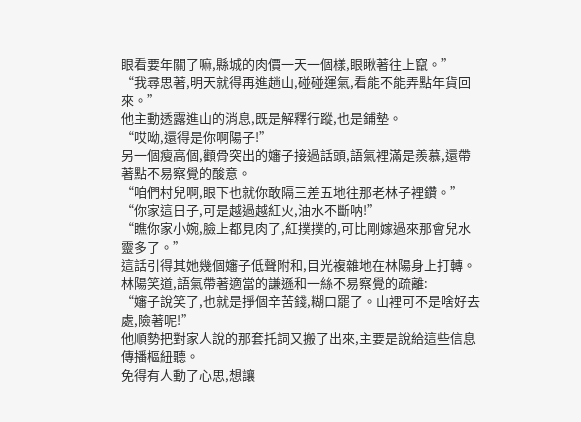眼看要年關了嘛,縣城的肉價一天一個樣,眼瞅著往上竄。”
“我尋思著,明天就得再進趟山,碰碰運氣,看能不能弄點年貨回來。”
他主動透露進山的消息,既是解釋行蹤,也是鋪墊。
“哎呦,還得是你啊陽子!”
另一個瘦高個,顴骨突出的嬸子接過話頭,語氣裡滿是羨慕,還帶著點不易察覺的酸意。
“咱們村兒啊,眼下也就你敢隔三差五地往那老林子裡鑽。”
“你家這日子,可是越過越紅火,油水不斷呐!”
“瞧你家小婉,臉上都見肉了,紅撲撲的,可比剛嫁過來那會兒水靈多了。”
這話引得其她幾個嬸子低聲附和,目光複雜地在林陽身上打轉。
林陽笑道,語氣帶著適當的謙遜和一絲不易察覺的疏離:
“嬸子說笑了,也就是掙個辛苦錢,糊口罷了。山裡可不是啥好去處,險著呢!”
他順勢把對家人說的那套托詞又搬了出來,主要是說給這些信息傳播樞紐聽。
免得有人動了心思,想讓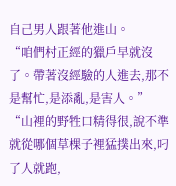自己男人跟著他進山。
“咱們村正經的獵戶早就沒了。帶著沒經驗的人進去,那不是幫忙,是添亂,是害人。”
“山裡的野牲口精得很,說不準就從哪個草棵子裡猛撲出來,叼了人就跑,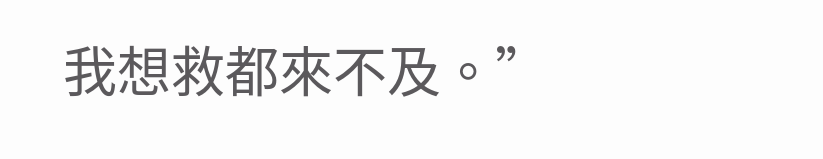我想救都來不及。”